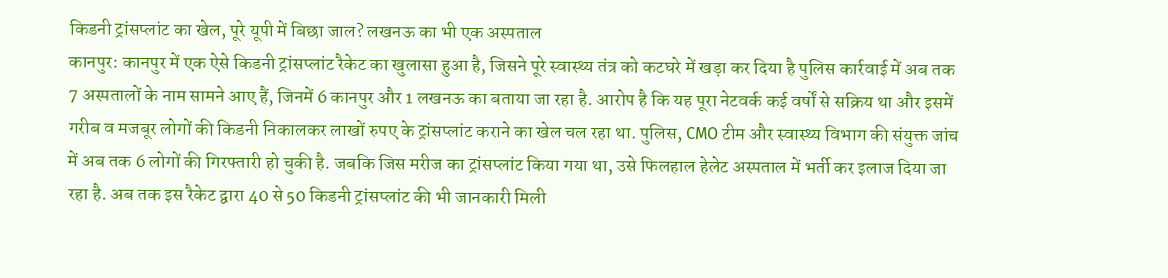किडनी ट्रांसप्लांट का खेल, पूरे यूपी में बिछा जाल? लखनऊ का भी एक अस्पताल
कानपुर: कानपुर में एक ऐसे किडनी ट्रांसप्लांट रैकेट का खुलासा हुआ है, जिसने पूरे स्वास्थ्य तंत्र को कटघरे में खड़ा कर दिया है पुलिस कार्रवाई में अब तक 7 अस्पतालों के नाम सामने आए हैं, जिनमें 6 कानपुर और 1 लखनऊ का बताया जा रहा है. आरोप है कि यह पूरा नेटवर्क कई वर्षों से सक्रिय था और इसमें गरीब व मजबूर लोगों की किडनी निकालकर लाखों रुपए के ट्रांसप्लांट कराने का खेल चल रहा था. पुलिस, CMO टीम और स्वास्थ्य विभाग की संयुक्त जांच में अब तक 6 लोगों की गिरफ्तारी हो चुकी है. जबकि जिस मरीज का ट्रांसप्लांट किया गया था, उसे फिलहाल हेलेट अस्पताल में भर्ती कर इलाज दिया जा रहा है. अब तक इस रैकेट द्वारा 40 से 50 किडनी ट्रांसप्लांट की भी जानकारी मिली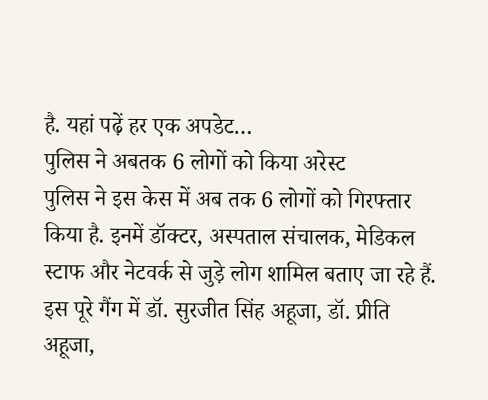है. यहां पढ़ें हर एक अपडेट…
पुलिस ने अबतक 6 लोगों को किया अरेस्ट
पुलिस ने इस केस में अब तक 6 लोगों को गिरफ्तार किया है. इनमें डॉक्टर, अस्पताल संचालक, मेडिकल स्टाफ और नेटवर्क से जुड़े लोग शामिल बताए जा रहे हैं. इस पूरे गैंग में डॉ. सुरजीत सिंह अहूजा, डॉ. प्रीति अहूजा,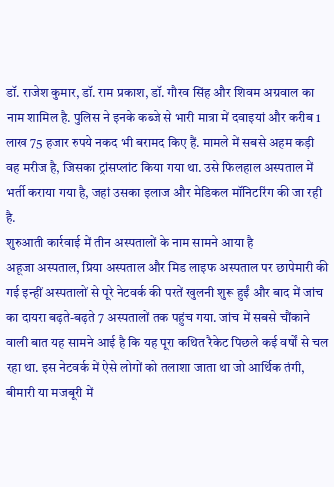डॉ. राजेश कुमार, डॉ. राम प्रकाश, डॉ. गौरव सिंह और शिवम अग्रवाल का नाम शामिल है. पुलिस ने इनके कब्जे से भारी मात्रा में दवाइयां और करीब 1 लाख 75 हजार रुपये नकद भी बरामद किए हैं. मामले में सबसे अहम कड़ी वह मरीज है, जिसका ट्रांसप्लांट किया गया था. उसे फिलहाल अस्पताल में भर्ती कराया गया है, जहां उसका इलाज और मेडिकल मॉनिटरिंग की जा रही है.
शुरुआती कार्रवाई में तीन अस्पतालों के नाम सामने आया है
अहूजा अस्पताल, प्रिया अस्पताल और मिड लाइफ अस्पताल पर छापेमारी की गई इन्हीं अस्पतालों से पूरे नेटवर्क की परतें खुलनी शुरू हुईं और बाद में जांच का दायरा बढ़ते-बढ़ते 7 अस्पतालों तक पहुंच गया. जांच में सबसे चौंकाने वाली बात यह सामने आई है कि यह पूरा कथित रैकेट पिछले कई वर्षों से चल रहा था. इस नेटवर्क में ऐसे लोगों को तलाशा जाता था जो आर्थिक तंगी, बीमारी या मजबूरी में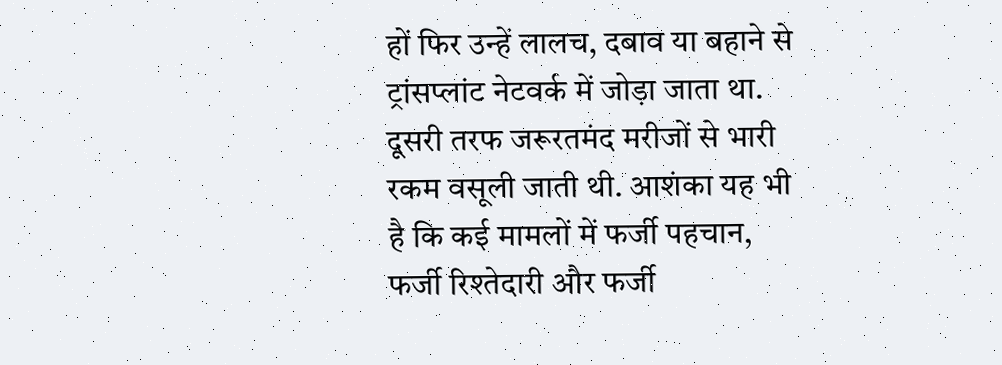हों फिर उन्हें लालच, दबाव या बहाने से ट्रांसप्लांट नेटवर्क में जोड़ा जाता था. दूसरी तरफ जरूरतमंद मरीजों से भारी रकम वसूली जाती थी. आशंका यह भी है कि कई मामलों में फर्जी पहचान, फर्जी रिश्तेदारी और फर्जी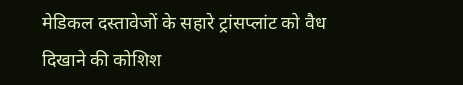मेडिकल दस्तावेजों के सहारे ट्रांसप्लांट को वैध दिखाने की कोशिश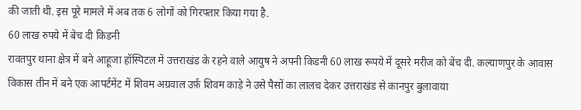की जाती थी. इस पूरे मामले में अब तक 6 लोगों को गिरफ्तार किया गया है.
60 लाख रुपये में बेच दी किडनी
रावतपुर थाना क्षेत्र में बने आहूजा हॉस्पिटल में उत्तराखंड के रहने वाले आयुष ने अपनी किडनी 60 लाख रूपये में दूसरे मरीज को बेंच दी. कल्याणपुर के आवास विकास तीन में बने एक आपर्टमेंट में शिवम अग्रवाल उर्फ़ शिवम काड़े ने उसे पैसों का लालच देकर उत्तराखंड से कानपुर बुलावाया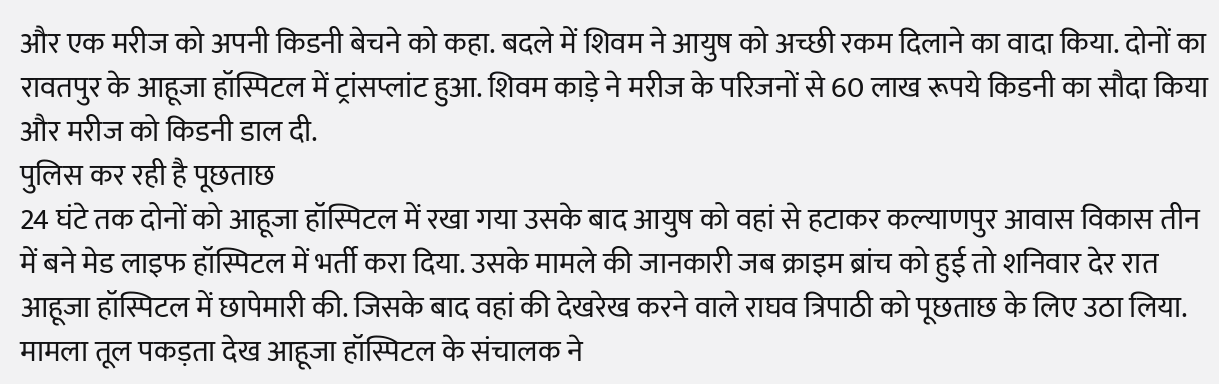और एक मरीज को अपनी किडनी बेचने को कहा. बदले में शिवम ने आयुष को अच्छी रकम दिलाने का वादा किया. दोनों का रावतपुर के आहूजा हॉस्पिटल में ट्रांसप्लांट हुआ. शिवम काड़े ने मरीज के परिजनों से 60 लाख रूपये किडनी का सौदा किया और मरीज को किडनी डाल दी.
पुलिस कर रही है पूछताछ
24 घंटे तक दोनों को आहूजा हॉस्पिटल में रखा गया उसके बाद आयुष को वहां से हटाकर कल्याणपुर आवास विकास तीन में बने मेड लाइफ हॉस्पिटल में भर्ती करा दिया. उसके मामले की जानकारी जब क्राइम ब्रांच को हुई तो शनिवार देर रात आहूजा हॉस्पिटल में छापेमारी की. जिसके बाद वहां की देखरेख करने वाले राघव त्रिपाठी को पूछताछ के लिए उठा लिया. मामला तूल पकड़ता देख आहूजा हॉस्पिटल के संचालक ने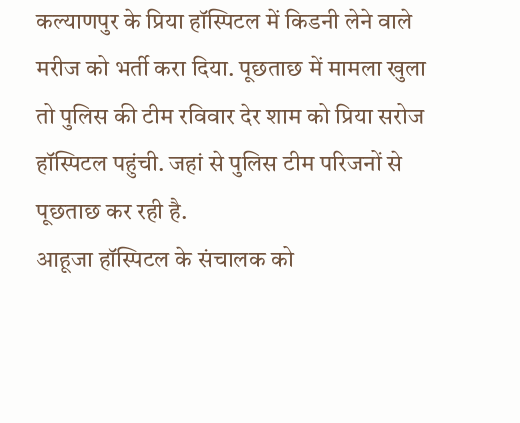कल्याणपुर के प्रिया हॉस्पिटल में किडनी लेने वाले मरीज को भर्ती करा दिया. पूछताछ में मामला खुला तो पुलिस की टीम रविवार देर शाम को प्रिया सरोज हॉस्पिटल पहुंची. जहां से पुलिस टीम परिजनों से पूछताछ कर रही है.
आहूजा हॉस्पिटल के संचालक को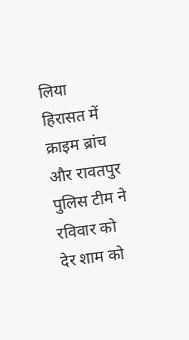लिया हिरासत में
क्राइम ब्रांच और रावतपुर पुलिस टीम ने रविवार को देर शाम को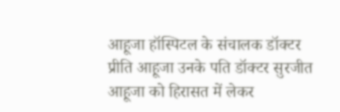आहूजा हॉस्पिटल के संचालक डॉक्टर प्रीति आहूजा उनके पति डॉक्टर सुरजीत आहूजा को हिरासत में लेकर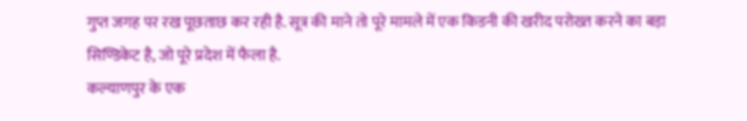गुप्त जगह पर रख पूछताछ कर रही है. सूत्र की माने तो पूरे मामले में एक किडनी की खरीद परोख्त करने का बड़ा सिण्डिकेट है, जो पूरे प्रदेश में फैला है.
कल्याणपुर के एक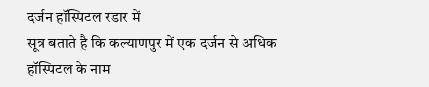दर्जन हॉस्पिटल रडार में
सूत्र बताते है कि कल्याणपुर में एक दर्जन से अधिक हॉस्पिटल के नाम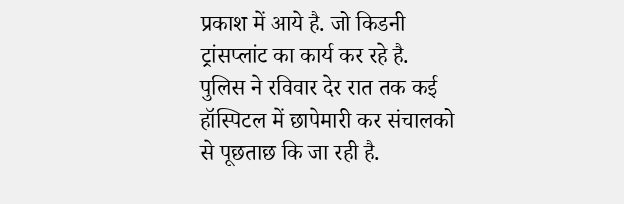प्रकाश में आये है. जो किडनी ट्रांसप्लांट का कार्य कर रहे है. पुलिस ने रविवार देर रात तक कई हॉस्पिटल में छापेमारी कर संचालको से पूछताछ कि जा रही है.